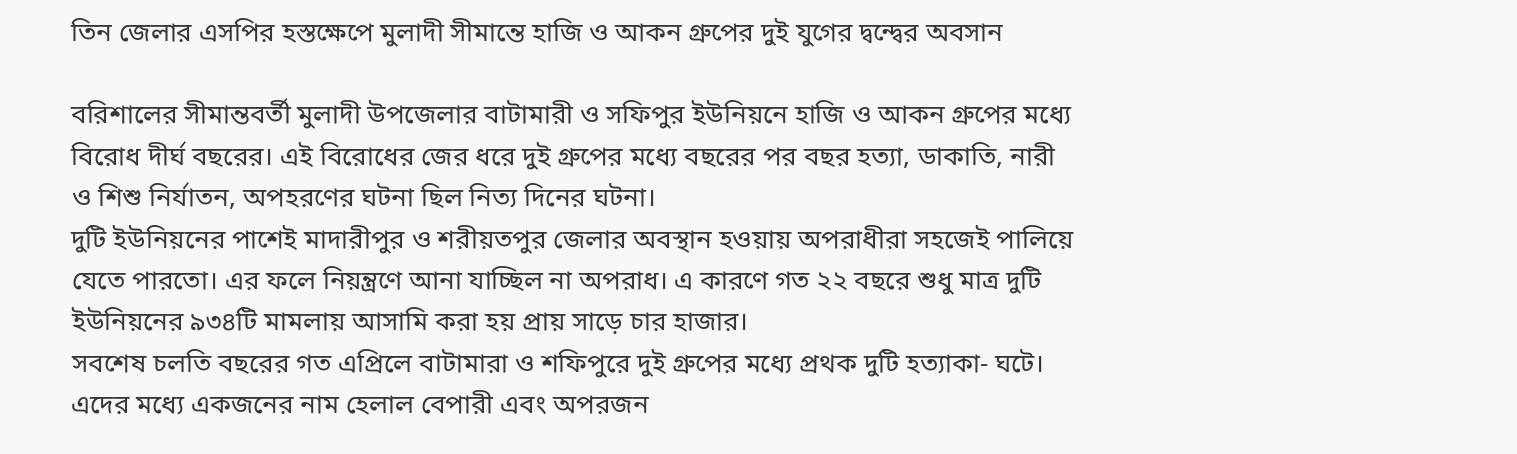তিন জেলার এসপির হস্তক্ষেপে মুলাদী সীমান্তে হাজি ও আকন গ্রুপের দুই যুগের দ্বন্দ্বের অবসান

বরিশালের সীমান্তবর্তী মুলাদী উপজেলার বাটামারী ও সফিপুর ইউনিয়নে হাজি ও আকন গ্রুপের মধ্যে বিরোধ দীর্ঘ বছরের। এই বিরোধের জের ধরে দুই গ্রুপের মধ্যে বছরের পর বছর হত্যা, ডাকাতি, নারী ও শিশু নির্যাতন, অপহরণের ঘটনা ছিল নিত্য দিনের ঘটনা।
দুটি ইউনিয়নের পাশেই মাদারীপুর ও শরীয়তপুর জেলার অবস্থান হওয়ায় অপরাধীরা সহজেই পালিয়ে যেতে পারতো। এর ফলে নিয়ন্ত্রণে আনা যাচ্ছিল না অপরাধ। এ কারণে গত ২২ বছরে শুধু মাত্র দুটি ইউনিয়নের ৯৩৪টি মামলায় আসামি করা হয় প্রায় সাড়ে চার হাজার।
সবশেষ চলতি বছরের গত এপ্রিলে বাটামারা ও শফিপুরে দুই গ্রুপের মধ্যে প্রথক দুটি হত্যাকা- ঘটে। এদের মধ্যে একজনের নাম হেলাল বেপারী এবং অপরজন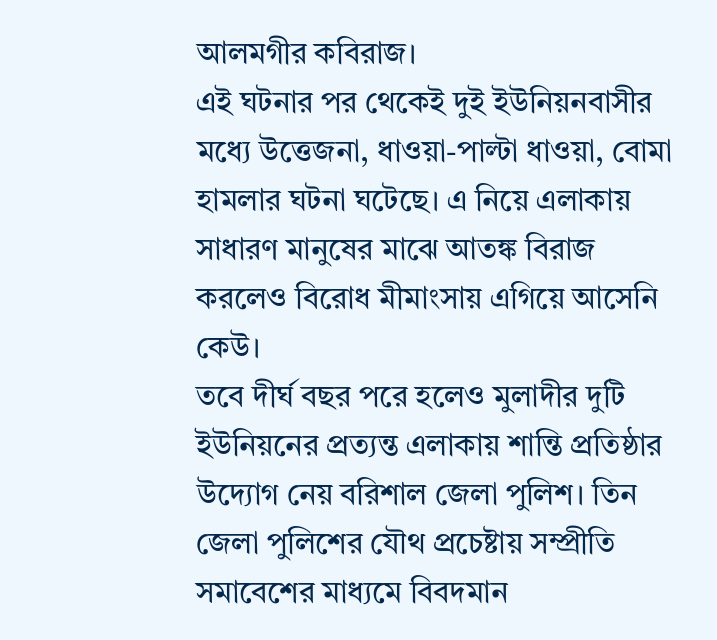আলমগীর কবিরাজ।
এই ঘটনার পর থেকেই দুই ইউনিয়নবাসীর মধ্যে উত্তেজনা, ধাওয়া-পাল্টা ধাওয়া, বোমা হামলার ঘটনা ঘটেছে। এ নিয়ে এলাকায় সাধারণ মানুষের মাঝে আতঙ্ক বিরাজ করলেও বিরোধ মীমাংসায় এগিয়ে আসেনি কেউ।
তবে দীর্ঘ বছর পরে হলেও মুলাদীর দুটি ইউনিয়নের প্রত্যন্ত এলাকায় শান্তি প্রতিষ্ঠার উদ্যোগ নেয় বরিশাল জেলা পুলিশ। তিন জেলা পুলিশের যৌথ প্রচেষ্টায় সম্প্রীতি সমাবেশের মাধ্যমে বিবদমান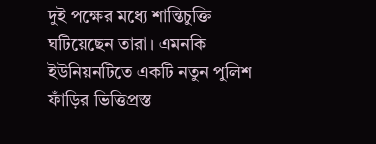দুই পক্ষের মধ্যে শান্তিচুক্তি ঘটিয়েছেন তারা। এমনকি ইউনিয়নটিতে একটি নতুন পুলিশ ফাঁড়ির ভিত্তিপ্রস্ত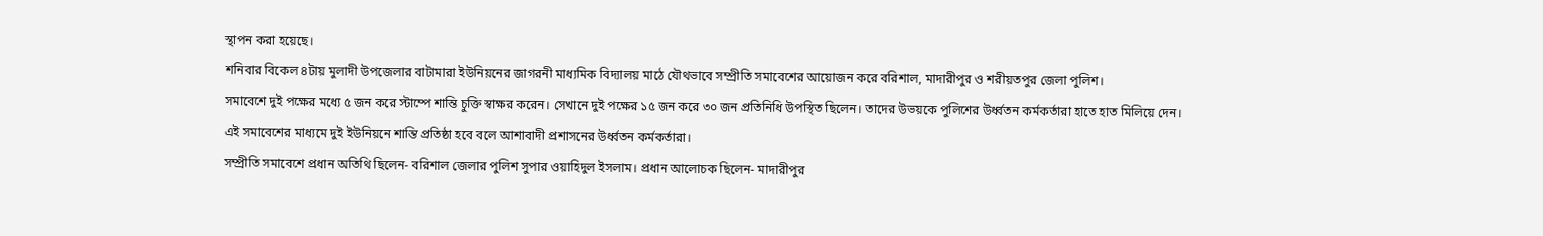স্থাপন করা হয়েছে।
শনিবার বিকেল ৪টায় মুলাদী উপজেলার বাটামারা ইউনিয়নের জাগরনী মাধ্যমিক বিদ্যালয় মাঠে যৌথভাবে সম্প্রীতি সমাবেশের আয়োজন করে বরিশাল, মাদারীপুর ও শরীয়তপুর জেলা পুলিশ।
সমাবেশে দুই পক্ষের মধ্যে ৫ জন করে স্টাম্পে শান্তি চুক্তি স্বাক্ষর করেন। সেখানে দুই পক্ষের ১৫ জন করে ৩০ জন প্রতিনিধি উপস্থিত ছিলেন। তাদের উভয়কে পুলিশের উর্ধ্বতন কর্মকর্তারা হাতে হাত মিলিয়ে দেন।
এই সমাবেশের মাধ্যমে দুই ইউনিয়নে শান্তি প্রতিষ্ঠা হবে বলে আশাবাদী প্রশাসনের উর্ধ্বতন কর্মকর্তারা।
সম্প্রীতি সমাবেশে প্রধান অতিথি ছিলেন- বরিশাল জেলার পুলিশ সুপার ওয়াহিদুল ইসলাম। প্রধান আলোচক ছিলেন- মাদারীপুর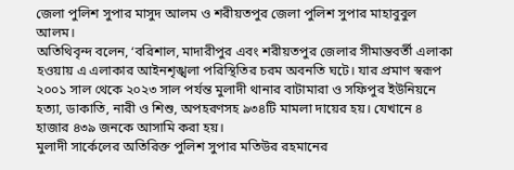জেলা পুলিশ সুপার মাসুদ আলম ও শরীয়তপুর জেলা পুলিশ সুপার মাহাবুবুল আলম।
অতিথিবৃন্দ বলেন, ‘বরিশাল, মাদারীপুর এবং শরীয়তপুর জেলার সীমান্তবর্তী এলাকা হওয়ায় এ এলাকার আইনশৃঙ্খলা পরিস্থিতির চরম অবনতি ঘটে। যার প্রমাণ স্বরূপ ২০০১ সাল থেকে ২০২৩ সাল পর্যন্ত মুলাদী থানার বাটামারা ও সফিপুর ইউনিয়নে হত্যা, ডাকাতি, নারী ও শিশু, অপহরণসহ ৯৩৪টি মামলা দায়ের হয়। যেখানে ৪ হাজার ৪৩৯ জনকে আসামি করা হয়।
মুলাদী সার্কেলের অতিরিক্ত পুলিশ সুপার মতিউর রহমানের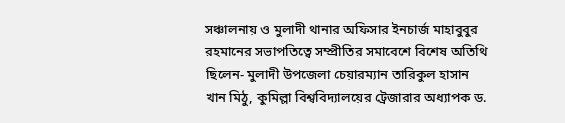সঞ্চালনায় ও মুলাদী থানার অফিসার ইনচার্জ মাহাবুবুর রহমানের সভাপতিত্বে সম্প্রীতির সমাবেশে বিশেষ অতিথি ছিলেন- মুলাদী উপজেলা চেয়ারম্যান তারিকুল হাসান খান মিঠু, কুমিল্লা বিশ্ববিদ্যালয়ের ট্রেজারার অধ্যাপক ড.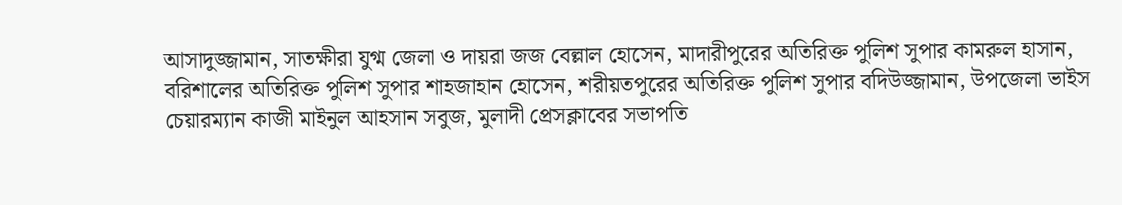আসাদুজ্জামান, সাতক্ষীরা যুগ্ম জেলা ও দায়রা জজ বেল্লাল হোসেন, মাদারীপুরের অতিরিক্ত পুলিশ সুপার কামরুল হাসান, বরিশালের অতিরিক্ত পুলিশ সুপার শাহজাহান হোসেন, শরীয়তপুরের অতিরিক্ত পুলিশ সুপার বদিউজ্জামান, উপজেলা ভাইস চেয়ারম্যান কাজী মাইনুল আহসান সবুজ, মুলাদী প্রেসক্লাবের সভাপতি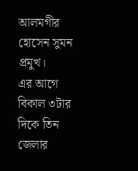আলমগীর হোসেন সুমন প্রমুখ।
এর আগে বিকাল ৩টার দিকে তিন জেলার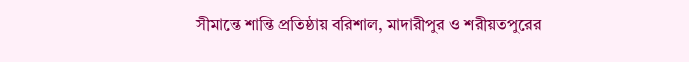সীমান্তে শান্তি প্রতিষ্ঠায় বরিশাল, মাদারীপুর ও শরীয়তপুরের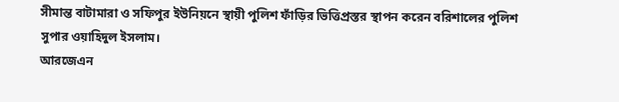সীমান্ত বাটামারা ও সফিপুর ইউনিয়নে স্থায়ী পুলিশ ফাঁড়ির ভিত্তিপ্রস্তর স্থাপন করেন বরিশালের পুলিশ সুপার ওয়াহিদুল ইসলাম।
আরজেএন